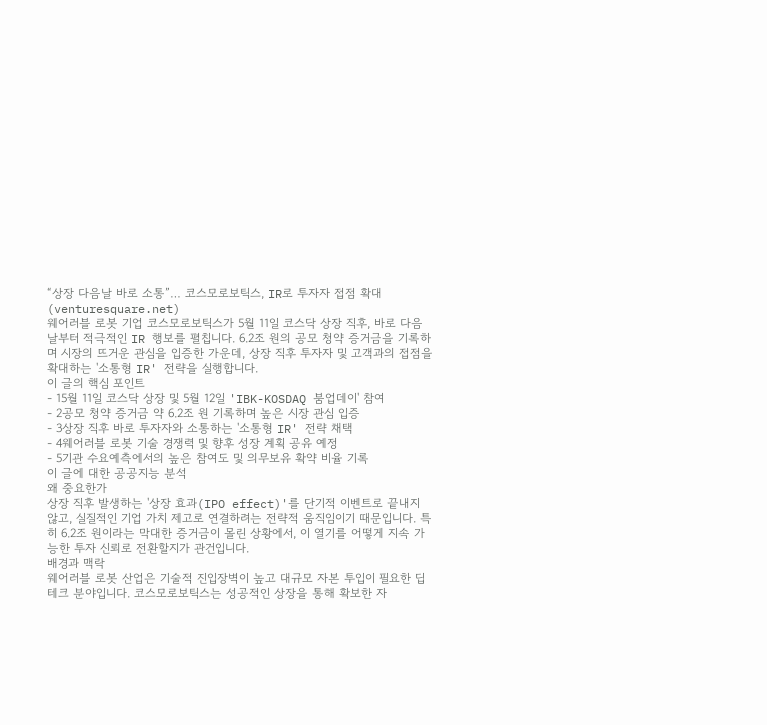“상장 다음날 바로 소통”… 코스모로보틱스, IR로 투자자 접점 확대
(venturesquare.net)
웨어러블 로봇 기업 코스모로보틱스가 5월 11일 코스닥 상장 직후, 바로 다음 날부터 적극적인 IR 행보를 펼칩니다. 6.2조 원의 공모 청약 증거금을 기록하며 시장의 뜨거운 관심을 입증한 가운데, 상장 직후 투자자 및 고객과의 접점을 확대하는 '소통형 IR' 전략을 실행합니다.
이 글의 핵심 포인트
- 15월 11일 코스닥 상장 및 5월 12일 'IBK-KOSDAQ 붐업데이' 참여
- 2공모 청약 증거금 약 6.2조 원 기록하며 높은 시장 관심 입증
- 3상장 직후 바로 투자자와 소통하는 '소통형 IR' 전략 채택
- 4웨어러블 로봇 기술 경쟁력 및 향후 성장 계획 공유 예정
- 5기관 수요예측에서의 높은 참여도 및 의무보유 확약 비율 기록
이 글에 대한 공공지능 분석
왜 중요한가
상장 직후 발생하는 '상장 효과(IPO effect)'를 단기적 이벤트로 끝내지 않고, 실질적인 기업 가치 제고로 연결하려는 전략적 움직임이기 때문입니다. 특히 6.2조 원이라는 막대한 증거금이 몰린 상황에서, 이 열기를 어떻게 지속 가능한 투자 신뢰로 전환할지가 관건입니다.
배경과 맥락
웨어러블 로봇 산업은 기술적 진입장벽이 높고 대규모 자본 투입이 필요한 딥테크 분야입니다. 코스모로보틱스는 성공적인 상장을 통해 확보한 자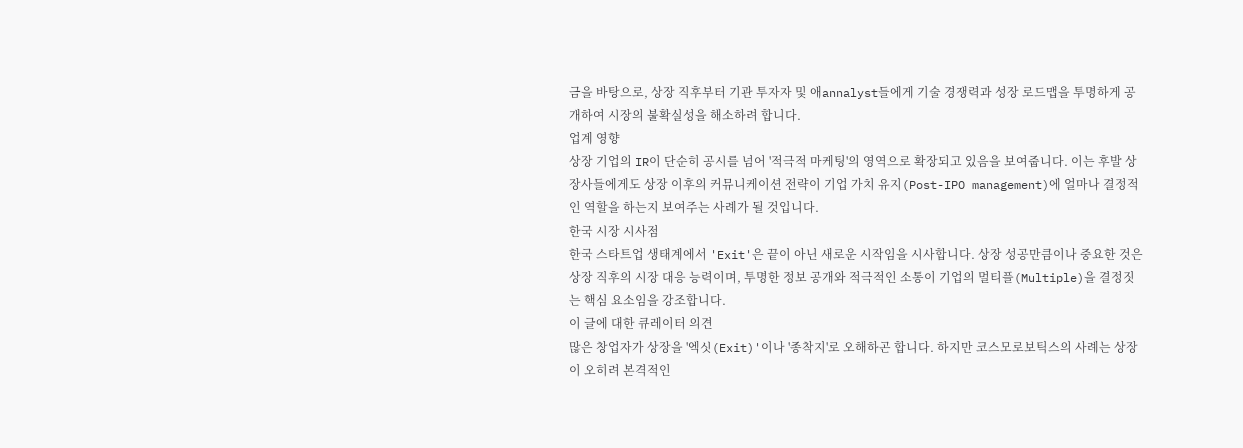금을 바탕으로, 상장 직후부터 기관 투자자 및 애annalyst들에게 기술 경쟁력과 성장 로드맵을 투명하게 공개하여 시장의 불확실성을 해소하려 합니다.
업계 영향
상장 기업의 IR이 단순히 공시를 넘어 '적극적 마케팅'의 영역으로 확장되고 있음을 보여줍니다. 이는 후발 상장사들에게도 상장 이후의 커뮤니케이션 전략이 기업 가치 유지(Post-IPO management)에 얼마나 결정적인 역할을 하는지 보여주는 사례가 될 것입니다.
한국 시장 시사점
한국 스타트업 생태계에서 'Exit'은 끝이 아닌 새로운 시작임을 시사합니다. 상장 성공만큼이나 중요한 것은 상장 직후의 시장 대응 능력이며, 투명한 정보 공개와 적극적인 소통이 기업의 멀티플(Multiple)을 결정짓는 핵심 요소임을 강조합니다.
이 글에 대한 큐레이터 의견
많은 창업자가 상장을 '엑싯(Exit)'이나 '종착지'로 오해하곤 합니다. 하지만 코스모로보틱스의 사례는 상장이 오히려 본격적인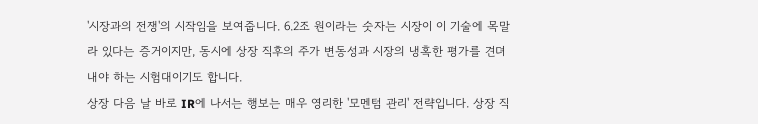'시장과의 전쟁'의 시작임을 보여줍니다. 6.2조 원이라는 숫자는 시장이 이 기술에 목말라 있다는 증거이지만, 동시에 상장 직후의 주가 변동성과 시장의 냉혹한 평가를 견뎌내야 하는 시험대이기도 합니다.
상장 다음 날 바로 IR에 나서는 행보는 매우 영리한 '모멘텀 관리' 전략입니다. 상장 직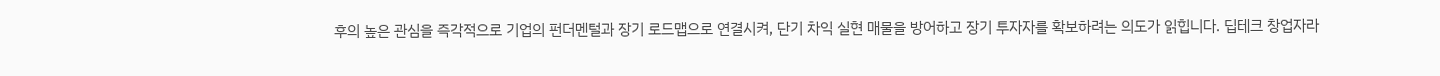후의 높은 관심을 즉각적으로 기업의 펀더멘털과 장기 로드맵으로 연결시켜, 단기 차익 실현 매물을 방어하고 장기 투자자를 확보하려는 의도가 읽힙니다. 딥테크 창업자라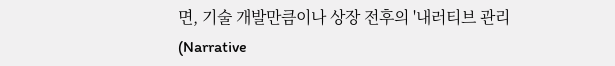면, 기술 개발만큼이나 상장 전후의 '내러티브 관리(Narrative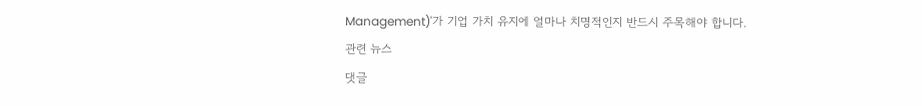Management)'가 기업 가치 유지에 얼마나 치명적인지 반드시 주목해야 합니다.
관련 뉴스
댓글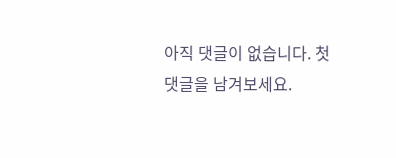아직 댓글이 없습니다. 첫 댓글을 남겨보세요.